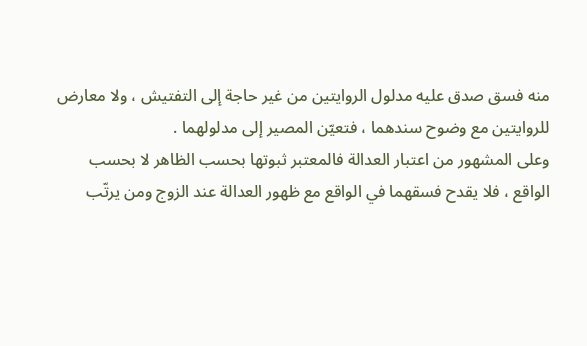منه فسق صدق عليه مدلول الروايتين من غير حاجة إلى التفتيش ، ولا معارض
للروايتين مع وضوح سندهما ، فتعيّن المصير إلى مدلولهما .
وعلى المشهور من اعتبار العدالة فالمعتبر ثبوتها بحسب الظاهر لا بحسب
الواقع ، فلا يقدح فسقهما في الواقع مع ظهور العدالة عند الزوج ومن يرتّب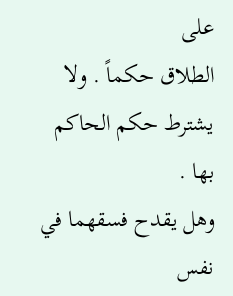على
الطلاق حكماً . ولا يشترط حكم الحاكم بها .
وهل يقدح فسقهما في نفس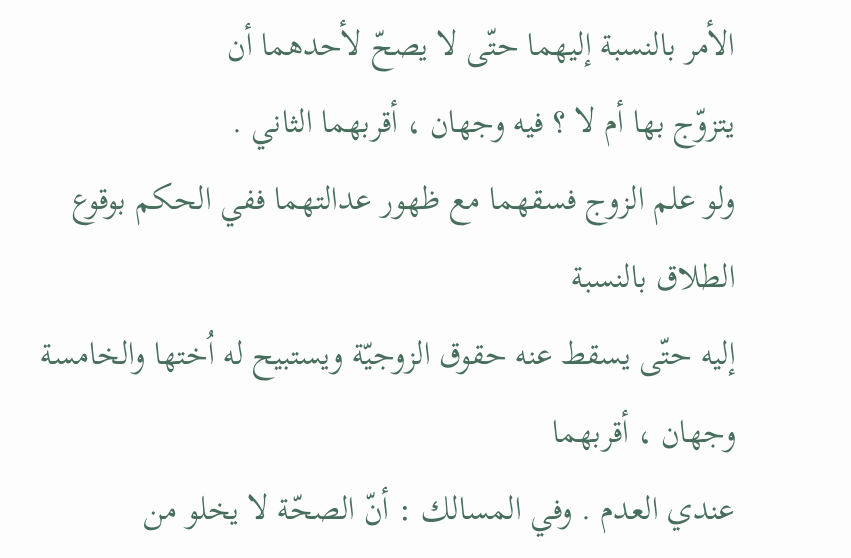الأمر بالنسبة إليهما حتّى لا يصحّ لأحدهما أن
يتزوّج بها أم لا ؟ فيه وجهان ، أقربهما الثاني .
ولو علم الزوج فسقهما مع ظهور عدالتهما ففي الحكم بوقوع الطلاق بالنسبة
إليه حتّى يسقط عنه حقوق الزوجيّة ويستبيح له اُختها والخامسة وجهان ، أقربهما
عندي العدم . وفي المسالك : أنّ الصحّة لا يخلو من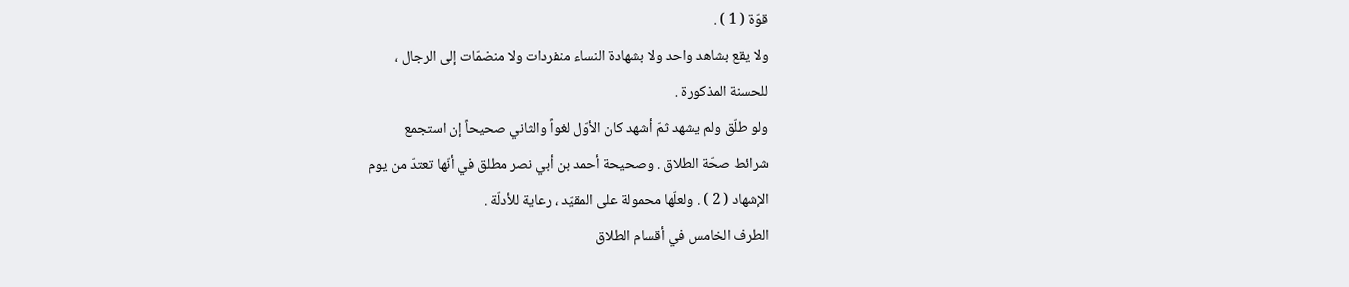قوّة ( 1 ) .
ولا يقع بشاهد واحد ولا بشهادة النساء منفردات ولا منضمّات إلى الرجال ،
للحسنة المذكورة .
ولو طلّق ولم يشهد ثمّ أشهد كان الأوّل لغواً والثاني صحيحاً إن استجمع
شرائط صحّة الطلاق . وصحيحة أحمد بن أبي نصر مطلق في أنّها تعتدّ من يوم
الإشهاد ( 2 ) . ولعلّها محمولة على المقيّد ، رعاية للأدلّة .
الطرف الخامس في أقسام الطلاق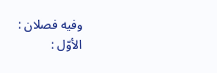وفيه فصلان :
الأوّل :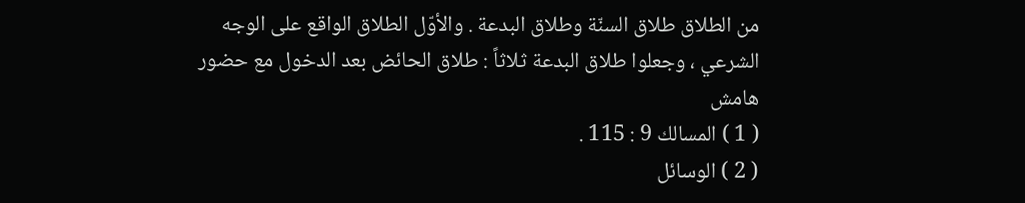من الطلاق طلاق السنّة وطلاق البدعة . والأوّل الطلاق الواقع على الوجه
الشرعي ، وجعلوا طلاق البدعة ثلاثاً : طلاق الحائض بعد الدخول مع حضور
هامش
( 1 ) المسالك 9 : 115 .
( 2 ) الوسائل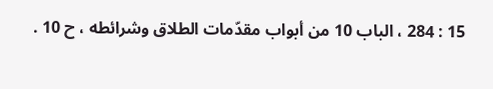15 : 284 ، الباب 10 من أبواب مقدّمات الطلاق وشرائطه ، ح 10 .